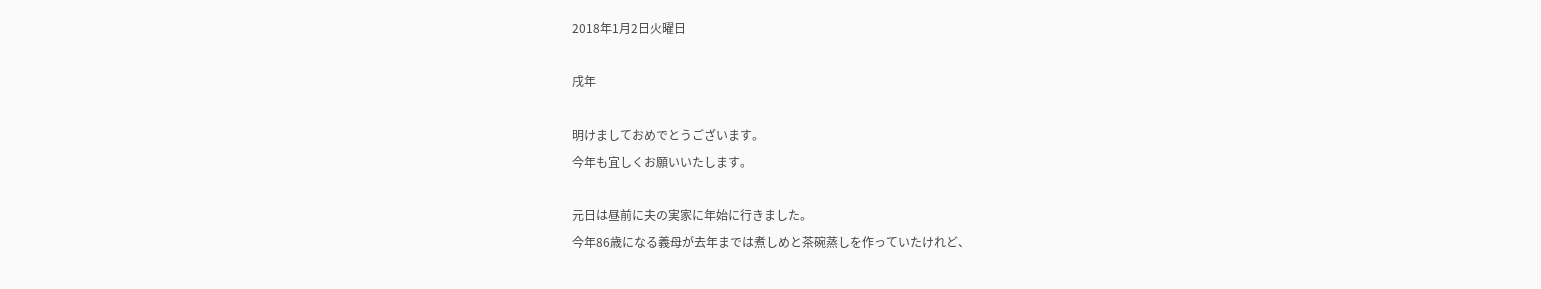2018年1月2日火曜日

戌年

明けましておめでとうございます。
今年も宜しくお願いいたします。

元日は昼前に夫の実家に年始に行きました。
今年86歳になる義母が去年までは煮しめと茶碗蒸しを作っていたけれど、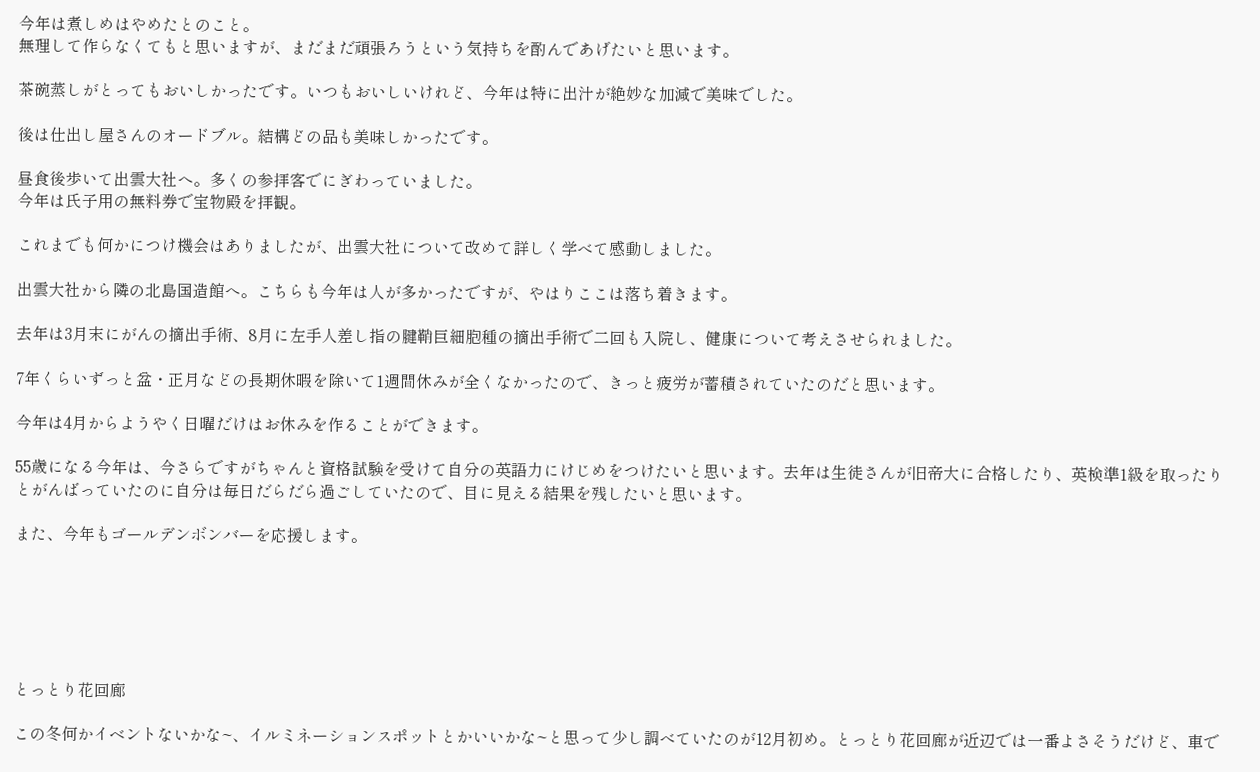今年は煮しめはやめたとのこと。
無理して作らなくてもと思いますが、まだまだ頑張ろうという気持ちを酌んであげたいと思います。

茶碗蒸しがとってもおいしかったです。いつもおいしいけれど、今年は特に出汁が絶妙な加減で美味でした。

後は仕出し屋さんのオードブル。結構どの品も美味しかったです。

昼食後歩いて出雲大社へ。多くの参拝客でにぎわっていました。
今年は氏子用の無料券で宝物殿を拝観。

これまでも何かにつけ機会はありましたが、出雲大社について改めて詳しく学べて感動しました。

出雲大社から隣の北島国造館へ。こちらも今年は人が多かったですが、やはりここは落ち着きます。

去年は3月末にがんの摘出手術、8月に左手人差し指の腱鞘巨細胞種の摘出手術で二回も入院し、健康について考えさせられました。

7年くらいずっと盆・正月などの長期休暇を除いて1週間休みが全くなかったので、きっと疲労が蓄積されていたのだと思います。

今年は4月からようやく日曜だけはお休みを作ることができます。

55歳になる今年は、今さらですがちゃんと資格試験を受けて自分の英語力にけじめをつけたいと思います。去年は生徒さんが旧帝大に合格したり、英検準1級を取ったりとがんばっていたのに自分は毎日だらだら過ごしていたので、目に見える結果を残したいと思います。

また、今年もゴールデンボンバーを応援します。






とっとり花回廊

この冬何かイベントないかな~、イルミネーションスポットとかいいかな~と思って少し調べていたのが12月初め。とっとり花回廊が近辺では一番よさそうだけど、車で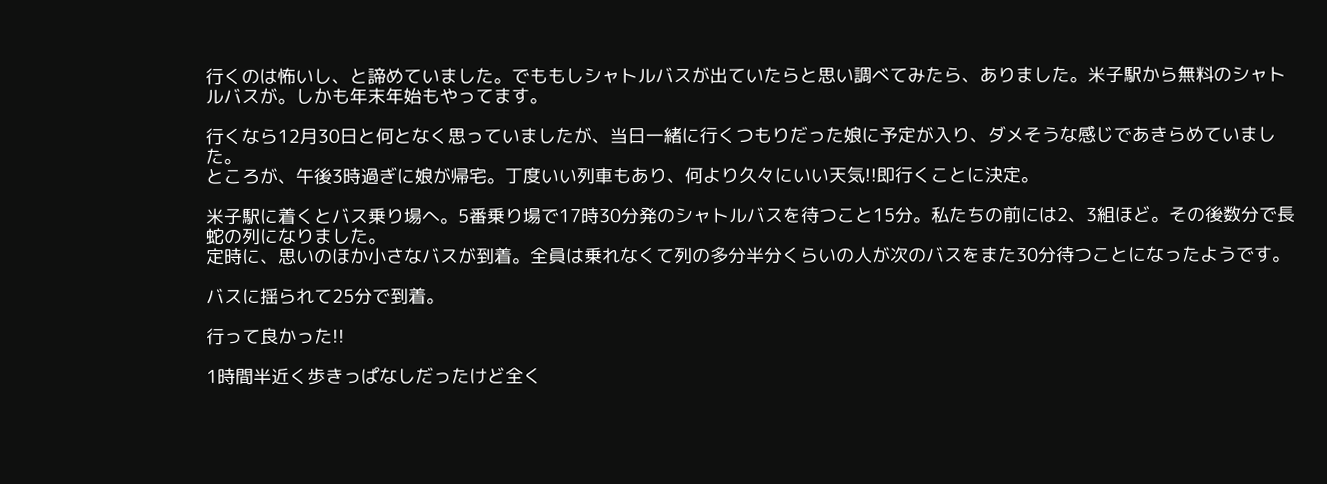行くのは怖いし、と諦めていました。でももしシャトルバスが出ていたらと思い調べてみたら、ありました。米子駅から無料のシャトルバスが。しかも年末年始もやってます。

行くなら12月30日と何となく思っていましたが、当日一緒に行くつもりだった娘に予定が入り、ダメそうな感じであきらめていました。
ところが、午後3時過ぎに娘が帰宅。丁度いい列車もあり、何より久々にいい天気!!即行くことに決定。

米子駅に着くとバス乗り場へ。5番乗り場で17時30分発のシャトルバスを待つこと15分。私たちの前には2、3組ほど。その後数分で長蛇の列になりました。
定時に、思いのほか小さなバスが到着。全員は乗れなくて列の多分半分くらいの人が次のバスをまた30分待つことになったようです。

バスに揺られて25分で到着。

行って良かった!!

1時間半近く歩きっぱなしだったけど全く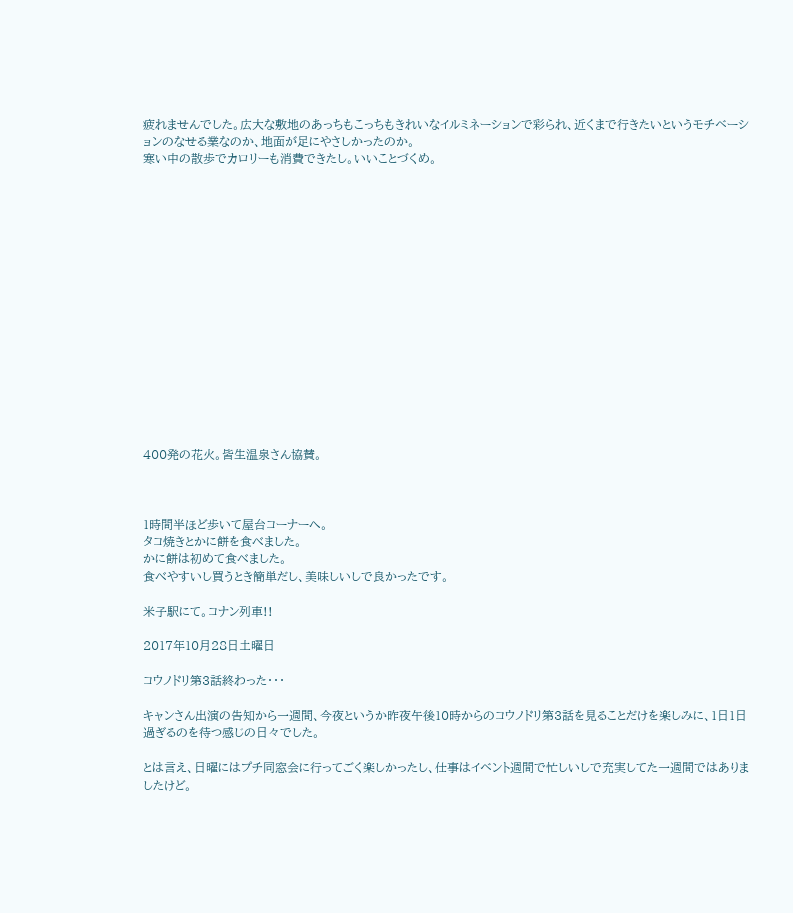疲れませんでした。広大な敷地のあっちもこっちもきれいなイルミネーションで彩られ、近くまで行きたいというモチベーションのなせる業なのか、地面が足にやさしかったのか。
寒い中の散歩でカロリーも消費できたし。いいことづくめ。
















400発の花火。皆生温泉さん協賛。



1時間半ほど歩いて屋台コーナーへ。
タコ焼きとかに餅を食べました。
かに餅は初めて食べました。
食べやすいし買うとき簡単だし、美味しいしで良かったです。

米子駅にて。コナン列車!!

2017年10月28日土曜日

コウノドリ第3話終わった・・・

キャンさん出演の告知から一週間、今夜というか昨夜午後10時からのコウノドリ第3話を見ることだけを楽しみに、1日1日過ぎるのを待つ感じの日々でした。

とは言え、日曜にはプチ同窓会に行ってごく楽しかったし、仕事はイベント週間で忙しいしで充実してた一週間ではありましたけど。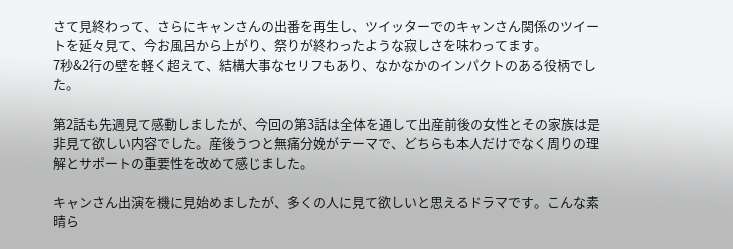さて見終わって、さらにキャンさんの出番を再生し、ツイッターでのキャンさん関係のツイートを延々見て、今お風呂から上がり、祭りが終わったような寂しさを味わってます。
7秒&2行の壁を軽く超えて、結構大事なセリフもあり、なかなかのインパクトのある役柄でした。

第2話も先週見て感動しましたが、今回の第3話は全体を通して出産前後の女性とその家族は是非見て欲しい内容でした。産後うつと無痛分娩がテーマで、どちらも本人だけでなく周りの理解とサポートの重要性を改めて感じました。

キャンさん出演を機に見始めましたが、多くの人に見て欲しいと思えるドラマです。こんな素晴ら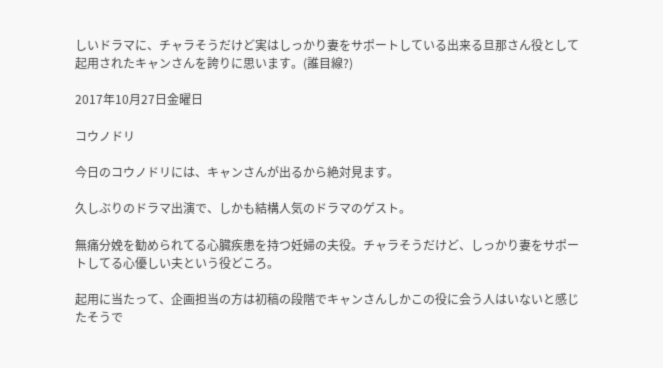しいドラマに、チャラそうだけど実はしっかり妻をサポートしている出来る旦那さん役として起用されたキャンさんを誇りに思います。(誰目線?)

2017年10月27日金曜日

コウノドリ

今日のコウノドリには、キャンさんが出るから絶対見ます。

久しぶりのドラマ出演で、しかも結構人気のドラマのゲスト。

無痛分娩を勧められてる心臓疾患を持つ妊婦の夫役。チャラそうだけど、しっかり妻をサポートしてる心優しい夫という役どころ。

起用に当たって、企画担当の方は初稿の段階でキャンさんしかこの役に会う人はいないと感じたそうで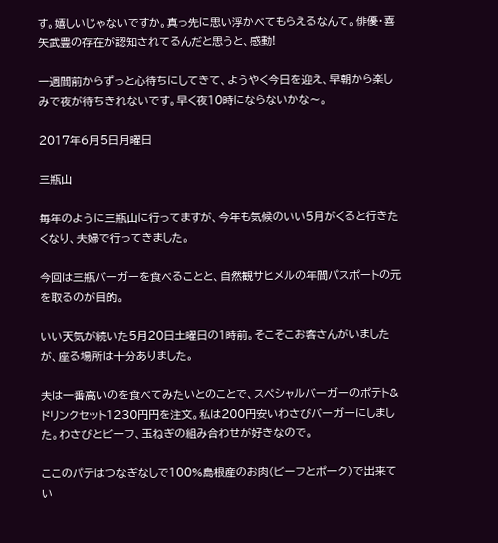す。嬉しいじゃないですか。真っ先に思い浮かべてもらえるなんて。俳優・喜矢武豊の存在が認知されてるんだと思うと、感動!

一週間前からずっと心待ちにしてきて、ようやく今日を迎え、早朝から楽しみで夜が待ちきれないです。早く夜10時にならないかな〜。

2017年6月5日月曜日

三瓶山

毎年のように三瓶山に行ってますが、今年も気候のいい5月がくると行きたくなり、夫婦で行ってきました。

今回は三瓶バーガーを食べることと、自然観サヒメルの年間パスポートの元を取るのが目的。

いい天気が続いた5月20日土曜日の1時前。そこそこお客さんがいましたが、座る場所は十分ありました。

夫は一番高いのを食べてみたいとのことで、スペシャルバーガーのポテト&ドリンクセット1230円円を注文。私は200円安いわさびバーガーにしました。わさびとビーフ、玉ねぎの組み合わせが好きなので。

ここのパテはつなぎなしで100%島根産のお肉(ビーフとポーク)で出来てい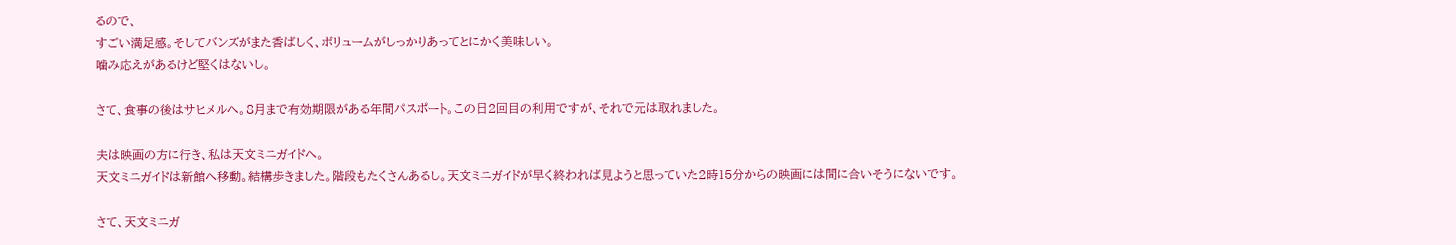るので、
すごい満足感。そしてバンズがまた香ばしく、ボリュームがしっかりあってとにかく美味しい。
噛み応えがあるけど堅くはないし。

さて、食事の後はサヒメルへ。8月まで有効期限がある年間パスポート。この日2回目の利用ですが、それで元は取れました。

夫は映画の方に行き、私は天文ミニガイドへ。
天文ミニガイドは新館へ移動。結構歩きました。階段もたくさんあるし。天文ミニガイドが早く終われば見ようと思っていた2時15分からの映画には間に合いそうにないです。

さて、天文ミニガ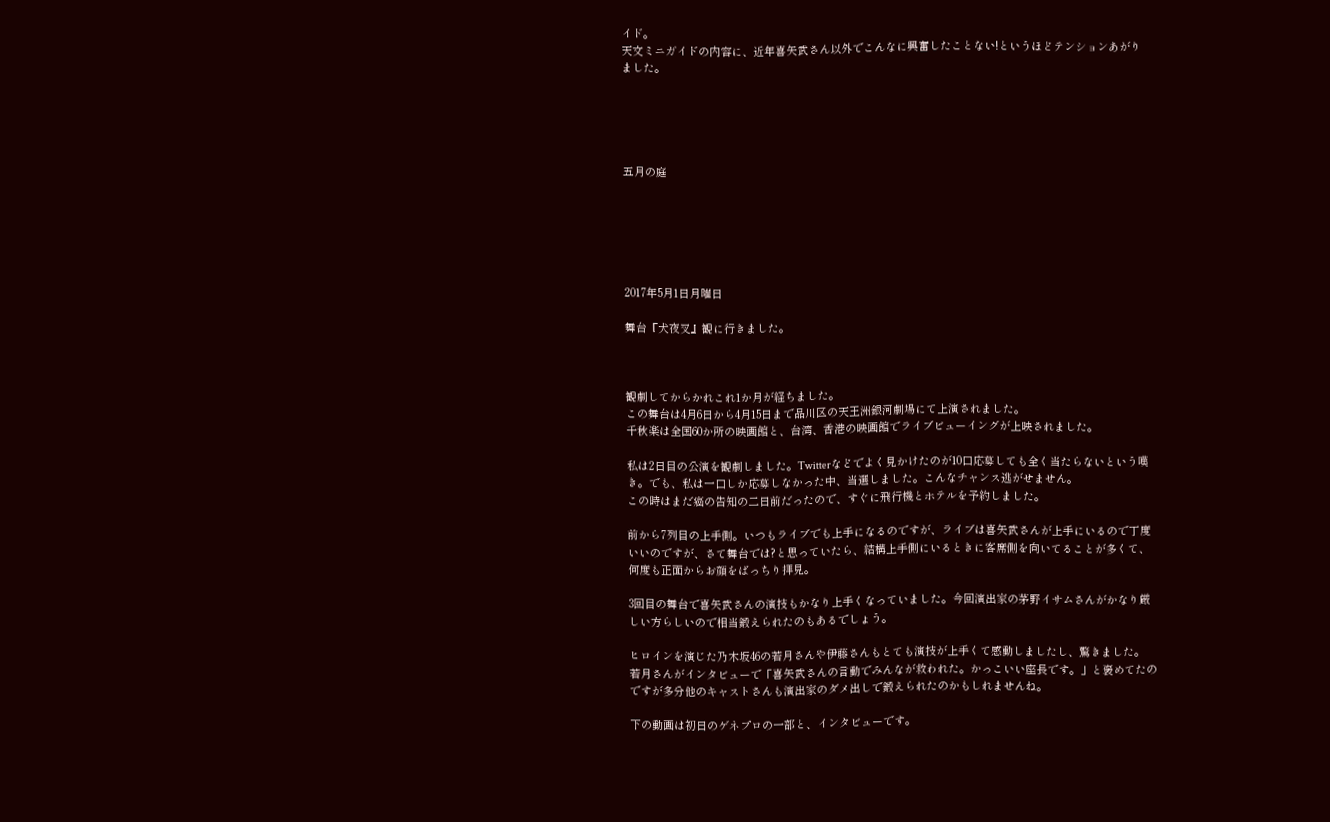イド。
天文ミニガイドの内容に、近年喜矢武さん以外でこんなに興奮したことない!というほどテンションあがりました。





五月の庭






2017年5月1日月曜日

舞台『犬夜叉』観に行きました。



観劇してからかれこれ1か月が経ちました。
この舞台は4月6日から4月15日まで品川区の天王洲銀河劇場にて上演されました。
千秋楽は全国60か所の映画館と、台湾、香港の映画館でライブビューイングが上映されました。

私は2日目の公演を観劇しました。Twitterなどでよく見かけたのが10口応募しても全く当たらないという嘆き。でも、私は一口しか応募しなかった中、当選しました。こんなチャンス逃がせません。
この時はまだ癌の告知の二日前だったので、すぐに飛行機とホテルを予約しました。

前から7列目の上手側。いつもライブでも上手になるのですが、ライブは喜矢武さんが上手にいるので丁度いいのですが、さて舞台では?と思っていたら、結構上手側にいるときに客席側を向いてることが多くて、何度も正面からお顔をばっちり拝見。

3回目の舞台で喜矢武さんの演技もかなり上手くなっていました。今回演出家の茅野イサムさんがかなり厳しい方らしいので相当鍛えられたのもあるでしょう。

ヒロインを演じた乃木坂46の若月さんや伊藤さんもとても演技が上手くて感動しましたし、驚きました。
若月さんがインタビューで「喜矢武さんの言動でみんなが救われた。かっこいい座長です。」と褒めてたのですが多分他のキャストさんも演出家のダメ出しで鍛えられたのかもしれませんね。

下の動画は初日のゲネプロの一部と、インタビューです。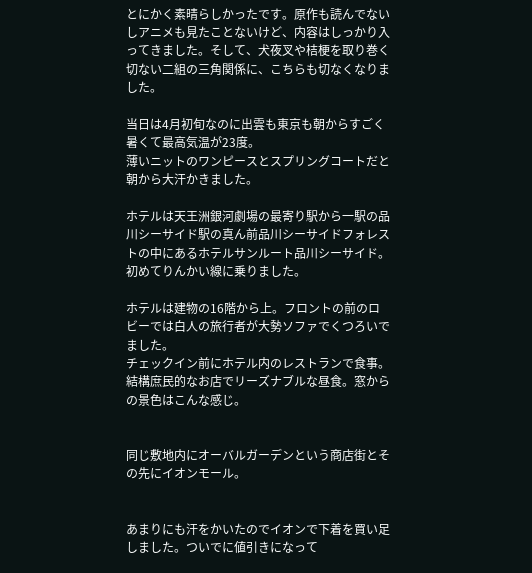とにかく素晴らしかったです。原作も読んでないしアニメも見たことないけど、内容はしっかり入ってきました。そして、犬夜叉や桔梗を取り巻く切ない二組の三角関係に、こちらも切なくなりました。

当日は4月初旬なのに出雲も東京も朝からすごく暑くて最高気温が23度。
薄いニットのワンピースとスプリングコートだと朝から大汗かきました。

ホテルは天王洲銀河劇場の最寄り駅から一駅の品川シーサイド駅の真ん前品川シーサイドフォレストの中にあるホテルサンルート品川シーサイド。
初めてりんかい線に乗りました。

ホテルは建物の16階から上。フロントの前のロビーでは白人の旅行者が大勢ソファでくつろいでました。
チェックイン前にホテル内のレストランで食事。結構庶民的なお店でリーズナブルな昼食。窓からの景色はこんな感じ。


同じ敷地内にオーバルガーデンという商店街とその先にイオンモール。


あまりにも汗をかいたのでイオンで下着を買い足しました。ついでに値引きになって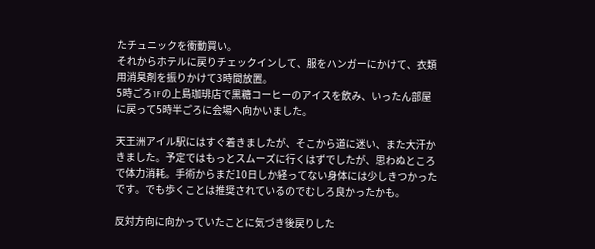たチュニックを衝動買い。
それからホテルに戻りチェックインして、服をハンガーにかけて、衣類用消臭剤を振りかけて3時間放置。
5時ごろ1Fの上島珈琲店で黒糖コーヒーのアイスを飲み、いったん部屋に戻って5時半ごろに会場へ向かいました。

天王洲アイル駅にはすぐ着きましたが、そこから道に迷い、また大汗かきました。予定ではもっとスムーズに行くはずでしたが、思わぬところで体力消耗。手術からまだ10日しか経ってない身体には少しきつかったです。でも歩くことは推奨されているのでむしろ良かったかも。

反対方向に向かっていたことに気づき後戻りした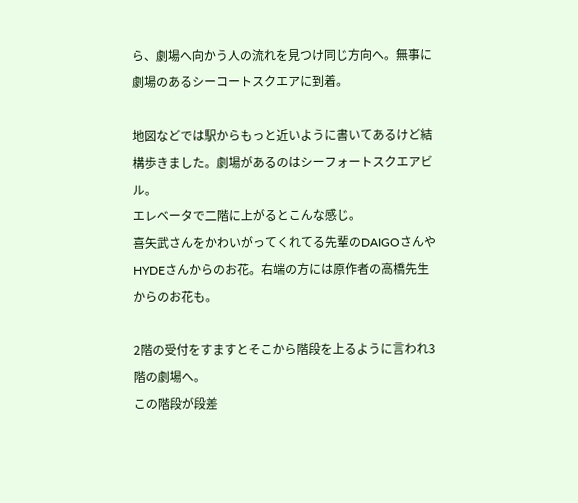ら、劇場へ向かう人の流れを見つけ同じ方向へ。無事に劇場のあるシーコートスクエアに到着。

地図などでは駅からもっと近いように書いてあるけど結構歩きました。劇場があるのはシーフォートスクエアビル。
エレベータで二階に上がるとこんな感じ。
喜矢武さんをかわいがってくれてる先輩のDAIGOさんや
HYDEさんからのお花。右端の方には原作者の高橋先生からのお花も。

2階の受付をすますとそこから階段を上るように言われ3階の劇場へ。
この階段が段差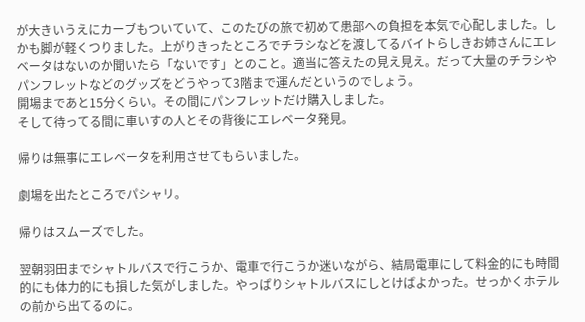が大きいうえにカーブもついていて、このたびの旅で初めて患部への負担を本気で心配しました。しかも脚が軽くつりました。上がりきったところでチラシなどを渡してるバイトらしきお姉さんにエレベータはないのか聞いたら「ないです」とのこと。適当に答えたの見え見え。だって大量のチラシやパンフレットなどのグッズをどうやって3階まで運んだというのでしょう。
開場まであと15分くらい。その間にパンフレットだけ購入しました。
そして待ってる間に車いすの人とその背後にエレベータ発見。

帰りは無事にエレベータを利用させてもらいました。

劇場を出たところでパシャリ。

帰りはスムーズでした。

翌朝羽田までシャトルバスで行こうか、電車で行こうか迷いながら、結局電車にして料金的にも時間的にも体力的にも損した気がしました。やっぱりシャトルバスにしとけばよかった。せっかくホテルの前から出てるのに。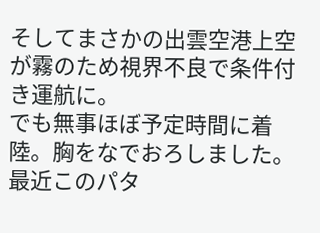そしてまさかの出雲空港上空が霧のため視界不良で条件付き運航に。
でも無事ほぼ予定時間に着陸。胸をなでおろしました。最近このパタ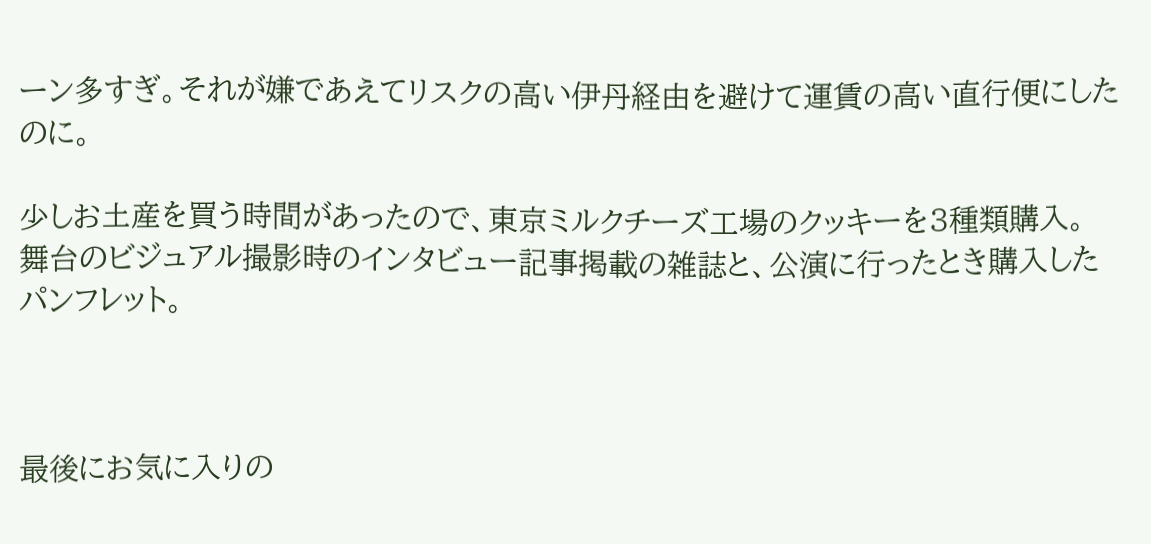ーン多すぎ。それが嫌であえてリスクの高い伊丹経由を避けて運賃の高い直行便にしたのに。

少しお土産を買う時間があったので、東京ミルクチーズ工場のクッキーを3種類購入。
舞台のビジュアル撮影時のインタビュー記事掲載の雑誌と、公演に行ったとき購入したパンフレット。



最後にお気に入りの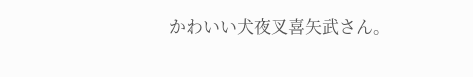かわいい犬夜叉喜矢武さん。